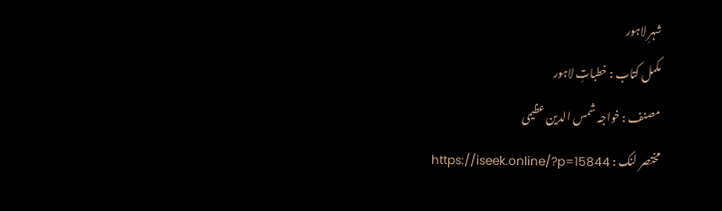شہرِ لاہور
مکمل کتاب : خطباتِ لاہور
مصنف : خواجہ شمس الدین عظیمی
مختصر لنک : https://iseek.online/?p=15844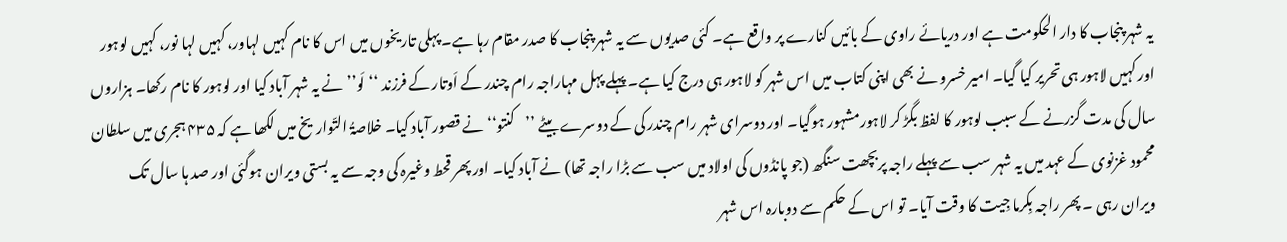یہ شہر پنجاب کا دار الحکومت ہے اور دریائے راوی کے بائیں کنارے پر واقع ہے۔ کئی صدیوں سے یہ شہر پنجاب کا صدر مقام رہا ہے۔ پہلی تاریخوں میں اس کا نام کہیں لہاور، کہیں لہا نور، کہیں لوہور اور کہیں لاہور ہی تحریر کیا گیا۔ امیر خسرو نے بھی اپنی کتاب میں اس شہر کو لاہور ہی درج کیا ہے۔ پہلے پہل مہاراجہ رام چندر کے اَوتار کے فرزند ‘‘لَو’’ نے یہ شہر آباد کیا اور لوہور کا نام رکھا۔ ہزاروں سال کی مدت گزرنے کے سبب لوہور کا لفظ بگڑ کر لاہورمشہور ہوگیا۔ اور دوسرای شہر رام چندر کی کے دوسرے بیٹے ’’کنتو‘‘ نے قصور آباد کیا۔ خلاصۃُ التّواریخ میں لکھا ہے کہ ۴۳۵ ہجری میں سلطان محمود غزنوی کے عہد میں یہ شہر سب سے پہلے راجہ پربچھت سنگھ (جو پانڈوں کی اولاد میں سب سے بڑا راجہ تھا) نے آباد کیا۔ اور پھر قحط وغیرہ کی وجہ سے یہ بستی ویران ہوگئی اور صد ہا سال تک ویران رہی ۔ پھر راجہ بِکرما جِیت کا وقت آیا۔ تو اس کے حکم سے دوبارہ اس شہر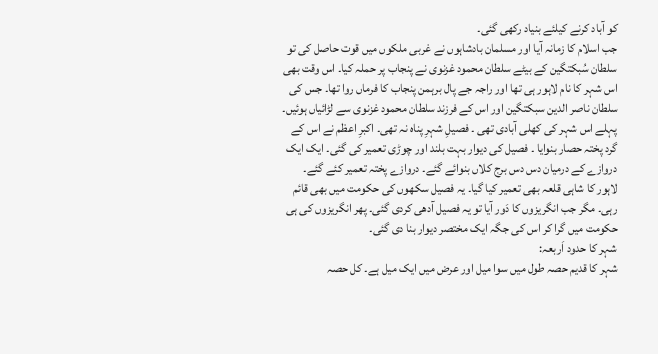کو آباد کرنے کیلئے بنیاد رکھی گئی۔
جب اسلام کا زمانہ آیا اور مسلمان بادشاہوں نے غربی ملکوں میں قوت حاصل کی تو سلطان سُبکتگین کے بیٹے سلطان محمود غزنوی نے پنجاب پر حملہ کیا۔ اس وقت بھی اس شہر کا نام لاہور ہی تھا اور راجہ جے پال برہمن پنجاب کا فرماں روا تھا۔ جس کی سلطان ناصر الدین سبکتگین اور اس کے فرزند سلطان محمود غزنوی سے لڑائیاں ہوئیں۔ پہلے اس شہر کی کھلی آبادی تھی ۔ فصیلِ شہرِ پناہ نہ تھی۔ اکبرِ اعظم نے اس کے گرد پختہ حصار بنوایا ۔ فصیل کی دیوار بہت بلند اور چوڑی تعمیر کی گئی۔ ایک ایک دروازے کے درمیان دس دس برج کلاں بنوائے گئے۔ دروازے پختہ تعمیر کئے گئے۔ لاہور کا شاہی قلعہ بھی تعمیر کیا گیا۔ یہ فصیل سکھوں کی حکومت میں بھی قائم رہی۔ مگر جب انگریزوں کا دَور آیا تو یہ فصیل آدھی کردی گئی۔ پھر انگریزوں کی ہی حکومت میں گرا کر اس کی جگہ ایک مختصر دیوار بنا دی گئی۔
شہر کا حدود اَربعہ:
شہر کا قدیم حصہ طول میں سوا میل اور عرض میں ایک میل ہے۔ کل حصہ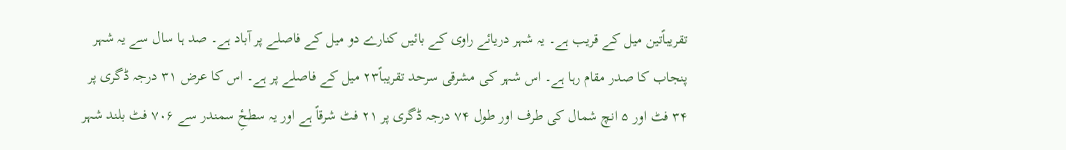تقریباًتین میل کے قریب ہے۔ یہ شہر دریائے راوی کے بائیں کنارے دو میل کے فاصلے پر آباد ہے۔ صد ہا سال سے یہ شہر پنجاب کا صدر مقام رہا ہے۔ اس شہر کی مشرقی سرحد تقریباً۲۳ میل کے فاصلے پر ہے۔ اس کا عرض ۳۱ درجہ ڈگری پر ۳۴ فٹ اور ۵ انچ شمال کی طرف اور طول ۷۴ درجہ ڈگری پر ۲۱ فٹ شرقاً ہے اور یہ سطحِٔ سمندر سے ۷۰۶ فٹ بلند شہر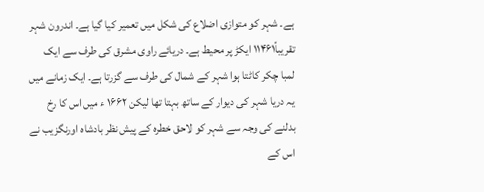ہے۔ شہر کو متوازی اضلاع کی شکل میں تعمیر کیا گیا ہے۔ اندرون شہر تقریباً۱۱۴۶۱ ایکڑ پر محیط ہے۔ دریائے راوی مشرق کی طرف سے ایک لمبا چکر کاٹتا ہوا شہر کے شمال کی طرف سے گزرتا ہے۔ ایک زمانے میں یہ دریا شہر کی دیوار کے ساتھ بہتا تھا لیکن ۱۶۶۲ ء میں اس کا رخ بدلنے کی وجہ سے شہر کو لاحق خطرہ کے پیش نظر بادشاہ اورنگزیب نے اس کے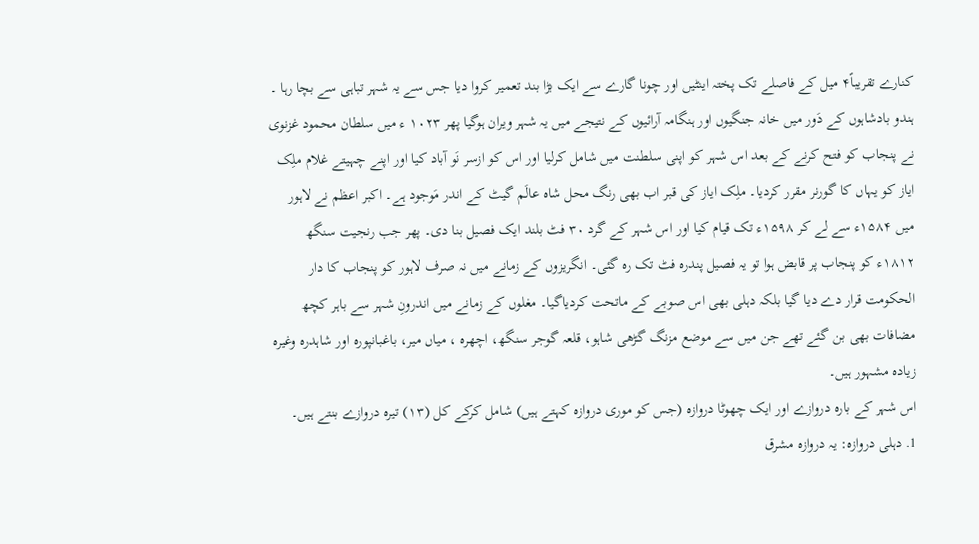کنارے تقریباً۴ میل کے فاصلے تک پختہ اینٹیں اور چونا گارے سے ایک بڑا بند تعمیر کروا دیا جس سے یہ شہر تباہی سے بچا رہا ۔ ہندو بادشاہوں کے دَور میں خانہ جنگیوں اور ہنگامہ آرائیوں کے نتیجے میں یہ شہر ویران ہوگیا پھر ۱۰۲۳ ء میں سلطان محمود غزنوی نے پنجاب کو فتح کرنے کے بعد اس شہر کو اپنی سلطنت میں شامل کرلیا اور اس کو ازسر نَو آباد کیا اور اپنے چہیتے غلام ملِک ایاز کو یہاں کا گورنر مقرر کردیا۔ ملِک ایاز کی قبر اب بھی رنگ محل شاہ عالَم گیٹ کے اندر مَوجود ہے۔ اکبر اعظم نے لاہور میں ۱۵۸۴ء سے لے کر ۱۵۹۸ء تک قیام کیا اور اس شہر کے گرد ۳۰ فٹ بلند ایک فصیل بنا دی۔ پھر جب رنجیت سنگھ ۱۸۱۲ء کو پنجاب پر قابض ہوا تو یہ فصیل پندرہ فٹ تک رہ گئی۔ انگریزوں کے زمانے میں نہ صرف لاہور کو پنجاب کا دار الحکومت قرار دے دیا گیا بلکہ دہلی بھی اس صوبے کے ماتحت کردیاگیا۔ مغلوں کے زمانے میں اندرونِ شہر سے باہر کچھ مضافات بھی بن گئے تھے جن میں سے موضع مزنگ گڑھی شاہو، قلعہ گوجر سنگھ، اچھرہ ، میاں میر، باغبانپورہ اور شاہدرہ وغیرہ زیادہ مشہور ہیں۔
اس شہر کے بارہ دروازے اور ایک چھوٹا دروازہ (جس کو موری دروازہ کہتے ہیں) شامل کرکے کل (۱۳) تیرہ دروازے بنتے ہیں۔
1. دہلی دروازہ: یہ دروازہ مشرق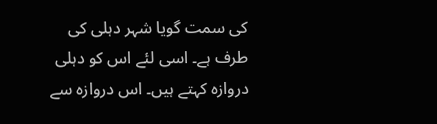کی سمت گویا شہر دہلی کی طرف ہے۔ اسی لئے اس کو دہلی دروازہ کہتے ہیں۔ اس دروازہ سے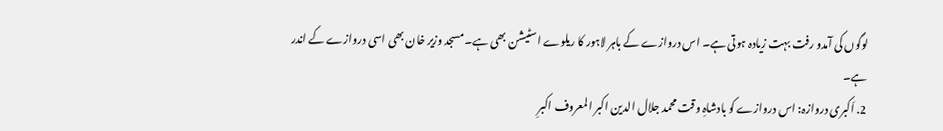لوگوں کی آمدو رفت بہت زیادہ ہوتی ہے۔ اس دروازے کے باہر لاہور کا ریلوے اسٹیشن بھی ہے۔ مسجد وزیر خان بھی اسی دروازے کے اندر ہے۔
2. اَکبری دروازہ: اس دروازے کو بادشاہِ وقت محمد جلال الدین اکبر المعروف اکبرِ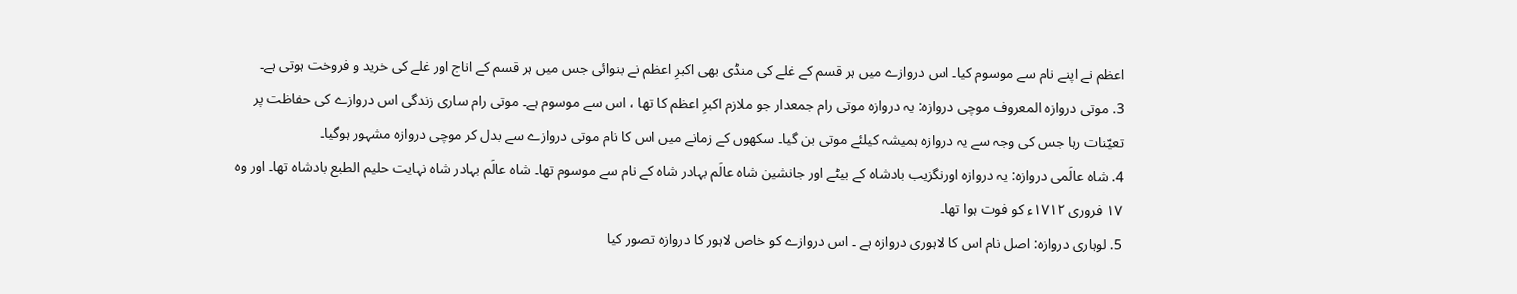اعظم نے اپنے نام سے موسوم کیا۔ اس دروازے میں ہر قسم کے غلے کی منڈی بھی اکبرِ اعظم نے بنوائی جس میں ہر قسم کے اناج اور غلے کی خرید و فروخت ہوتی ہے۔
3. موتی دروازہ المعروف موچی دروازہ: یہ دروازہ موتی رام جمعدار جو ملازم اکبرِ اعظم کا تھا ، اس سے موسوم ہے۔ موتی رام ساری زندگی اس دروازے کی حفاظت پر تعیّنات رہا جس کی وجہ سے یہ دروازہ ہمیشہ کیلئے موتی بن گیا۔ سکھوں کے زمانے میں اس کا نام موتی دروازے سے بدل کر موچی دروازہ مشہور ہوگیا۔
4. شاہ عالَمی دروازہ: یہ دروازہ اورنگزیب بادشاہ کے بیٹے اور جانشین شاہ عالَم بہادر شاہ کے نام سے موسوم تھا۔ شاہ عالَم بہادر شاہ نہایت حلیم الطبع بادشاہ تھا۔ اور وہ ۱۷ فروری ۱۷۱۲ء کو فوت ہوا تھا۔
5. لوہاری دروازہ: اصل نام اس کا لاہوری دروازہ ہے ۔ اس دروازے کو خاص لاہور کا دروازہ تصور کیا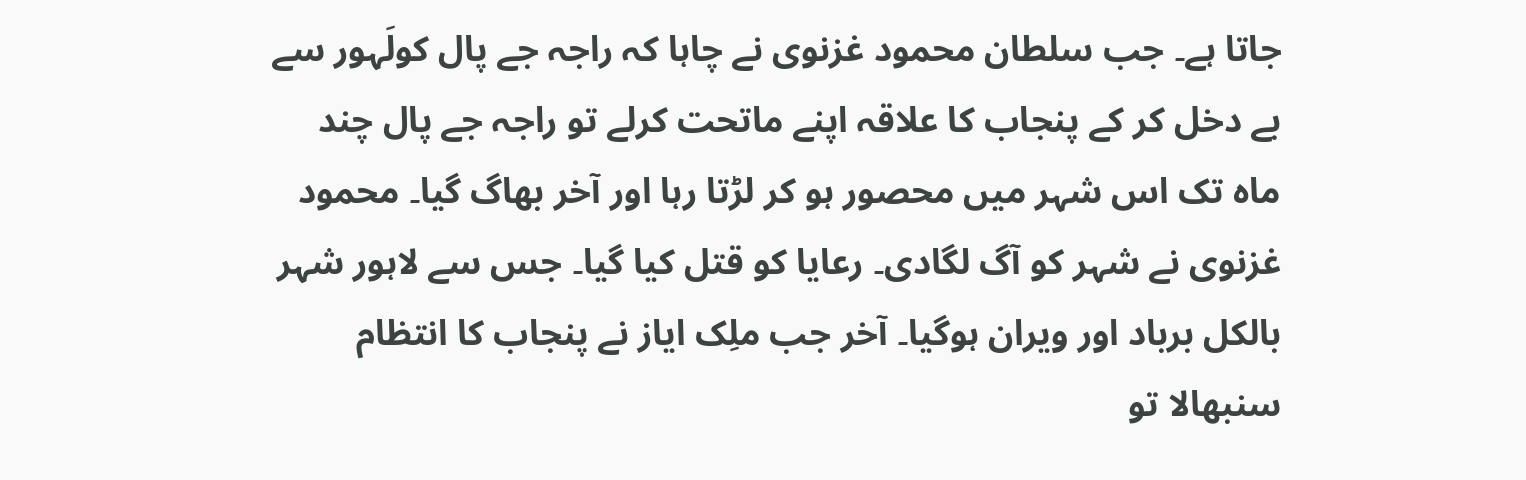جاتا ہے۔ جب سلطان محمود غزنوی نے چاہا کہ راجہ جے پال کولَہور سے بے دخل کر کے پنجاب کا علاقہ اپنے ماتحت کرلے تو راجہ جے پال چند ماہ تک اس شہر میں محصور ہو کر لڑتا رہا اور آخر بھاگ گیا۔ محمود غزنوی نے شہر کو آگ لگادی۔ رعایا کو قتل کیا گیا۔ جس سے لاہور شہر بالکل برباد اور ویران ہوگیا۔ آخر جب ملِک ایاز نے پنجاب کا انتظام سنبھالا تو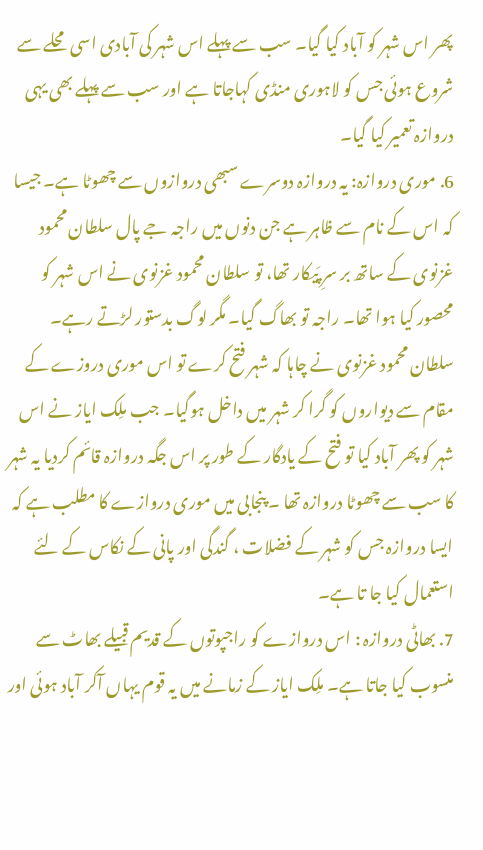پھر اس شہر کو آباد کیا گیا۔ سب سے پہلے اس شہر کی آبادی اسی محلے سے شروع ہوئی جس کو لاہوری منڈی کہاجاتا ہے اور سب سے پہلے بھی یہی دروازہ تعمیر کیا گیا۔
6. موری دروازہ: یہ دروازہ دوسرے سبھی دروازوں سے چھوٹا ہے۔ جیسا کہ اس کے نام سے ظاہر ہے جن دنوں میں راجہ جے پال سلطان محمود غزنوی کے ساتھ بر سرِ پَیکار تھا، تو سلطان محمود غزنوی نے اس شہر کو محصور کیا ہوا تھا۔ راجہ تو بھاگ گیا۔ مگر لوگ بدستور لڑتے رہے۔ سلطان محمود غزنوی نے چاہا کہ شہر فتح کرے تو اس موری دروزے کے مقام سے دیواروں کو گرا کر شہر میں داخل ہوگیا۔ جب ملِک ایاز نے اس شہر کو پھر آباد کیا تو فتح کے یادگار کے طور پر اس جگہ دروازہ قائم کردیا یہ شہر کا سب سے چھوٹا دروازہ تھا ۔ پنجابی میں موری دروازے کا مطلب ہے کہ ایسا دروازہ جس کو شہر کے فضلات ، گندگی اور پانی کے نکاس کے لئے استعمال کیا جا تا ہے۔
7. بھاٹی دروازہ : اس دروازے کو راجپوتوں کے قدیم قبیلے بھاٹ سے منسوب کیا جاتا ہے۔ ملِک ایاز کے زمانے میں یہ قوم یہاں آکر آباد ہوئی اور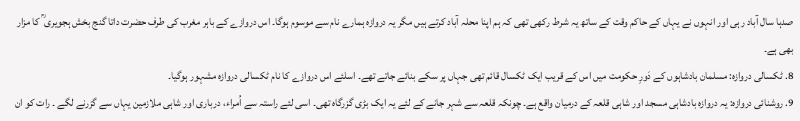صدہا سال آباد رہی اور انہوں نے یہاں کے حاکم وقت کے ساتھ یہ شرط رکھی تھی کہ ہم اپنا محلہ آباد کرتے ہیں مگر یہ دروازہ ہمارے نام سے موسوم ہوگا۔ اس دروازے کے باہر مغرب کی طرف حضرت داتا گنج بخش ہجویری ؒ کا مزار بھی ہے۔
8. ٹکسالی دروازہ: مسلمان بادشاہوں کے دَورِ حکومت میں اس کے قریب ایک ٹکسال قائم تھی جہاں پر سکے بنائے جاتے تھے۔ اسلئے اس دروازے کا نام ٹکسالی دروازہ مشہور ہوگیا۔
9. روشنائی دروازہ: یہ دروازہ بادشاہی مسجد اور شاہی قلعہ کے درمیان واقع ہے۔ چونکہ قلعہ سے شہر جانے کے لئے یہ ایک بڑی گزرگاہ تھی۔ اسی لئے راستہ سے اُمراء، درباری اور شاہی ملازمین یہاں سے گزرنے لگے ۔ رات کو ان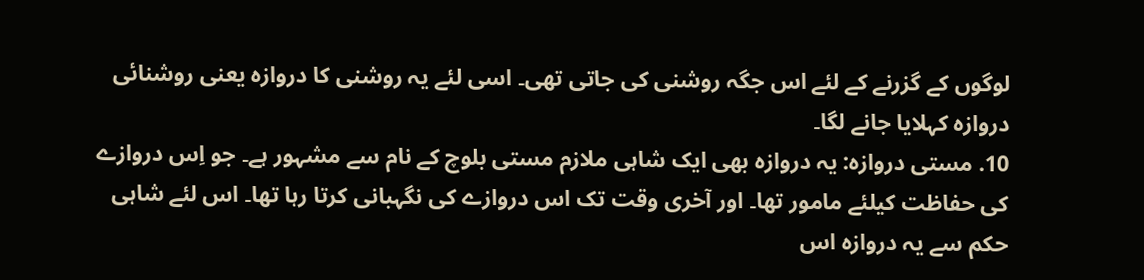لوگوں کے گزرنے کے لئے اس جگہ روشنی کی جاتی تھی۔ اسی لئے یہ روشنی کا دروازہ یعنی روشنائی دروازہ کہلایا جانے لگا۔
10. مستی دروازہ: یہ دروازہ بھی ایک شاہی ملازم مستی بلوچ کے نام سے مشہور ہے۔ جو اِس دروازے کی حفاظت کیلئے مامور تھا۔ اور آخری وقت تک اس دروازے کی نگہبانی کرتا رہا تھا۔ اس لئے شاہی حکم سے یہ دروازہ اس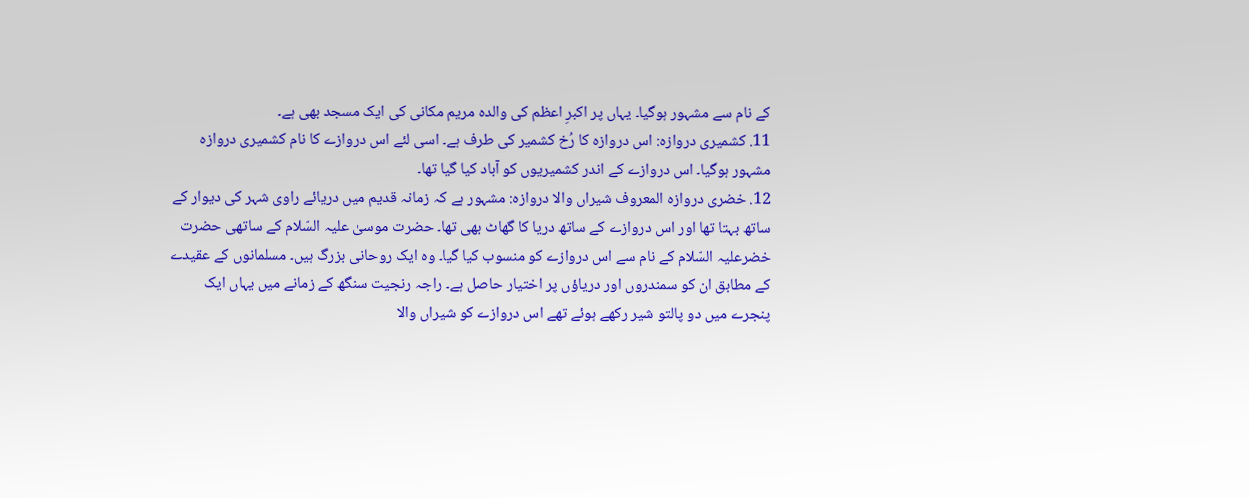کے نام سے مشہور ہوگیا۔ یہاں پر اکبرِ اعظم کی والدہ مریم مکانی کی ایک مسجد بھی ہے۔
11. کشمیری دروازہ: اس دروازہ کا رُخ کشمیر کی طرف ہے۔ اسی لئے اس دروازے کا نام کشمیری دروازہ مشہور ہوگیا۔ اس دروازے کے اندر کشمیریوں کو آباد کیا گیا تھا۔
12. خضری دروازہ المعروف شیراں والا دروازہ: مشہور ہے کہ زمانہ قدیم میں دریائے راوی شہر کی دیوار کے ساتھ بہتا تھا اور اس دروازے کے ساتھ دریا کا گھاٹ بھی تھا۔ حضرت موسیٰ علیہ السّلام کے ساتھی حضرت خضرعلیہ السّلام کے نام سے اس دروازے کو منسوب کیا گیا۔ وہ ایک روحانی بزرگ ہیں۔ مسلمانوں کے عقیدے کے مطابق ان کو سمندروں اور دریاؤں پر اختیار حاصل ہے۔ راجہ رنجیت سنگھ کے زمانے میں یہاں ایک پنجرے میں دو پالتو شیر رکھے ہوئے تھے اس دروازے کو شیراں والا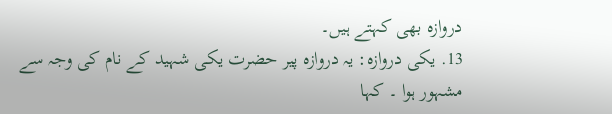دروازہ بھی کہتے ہیں۔
13. یکی دروازہ: یہ دروازہ پیر حضرت یکی شہید کے نام کی وجہ سے مشہور ہوا ۔ کہا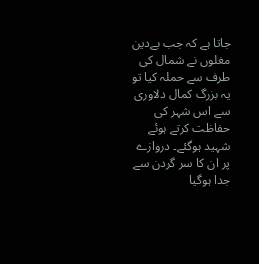جاتا ہے کہ جب بےدین مغلوں نے شمال کی طرف سے حملہ کیا تو یہ بزرگ کمال دلاوری سے اس شہر کی حفاظت کرتے ہوئے شہید ہوگئے۔ دروازے پر ان کا سر گردن سے جدا ہوگیا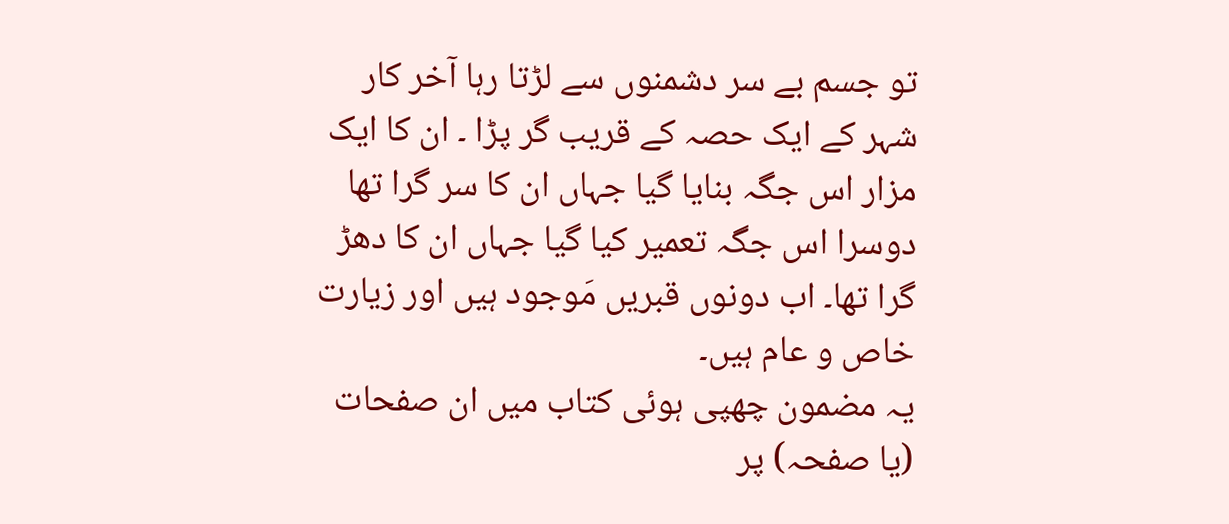تو جسم بے سر دشمنوں سے لڑتا رہا آخر کار شہر کے ایک حصہ کے قریب گر پڑا ۔ ان کا ایک مزار اس جگہ بنایا گیا جہاں ان کا سر گرا تھا دوسرا اس جگہ تعمیر کیا گیا جہاں ان کا دھڑ گرا تھا۔ اب دونوں قبریں مَوجود ہیں اور زیارت خاص و عام ہیں۔
یہ مضمون چھپی ہوئی کتاب میں ان صفحات (یا صفحہ) پر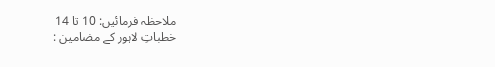ملاحظہ فرمائیں: 10 تا 14
خطباتِ لاہور کے مضامین :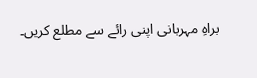براہِ مہربانی اپنی رائے سے مطلع کریں۔